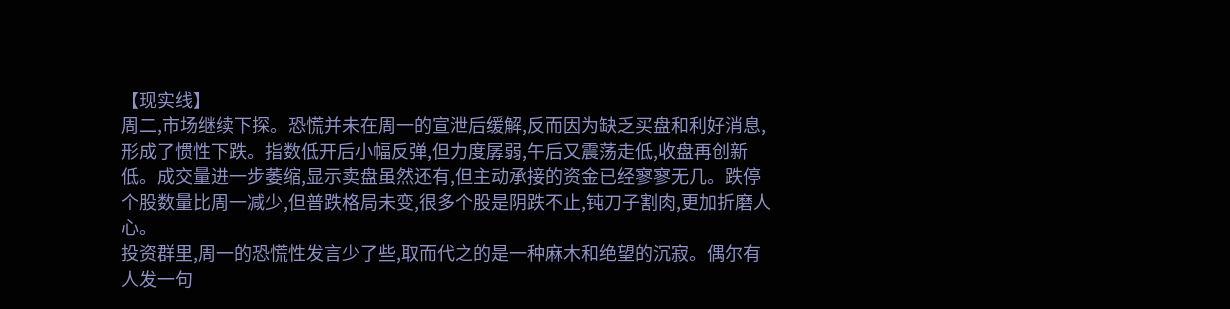【现实线】
周二,市场继续下探。恐慌并未在周一的宣泄后缓解,反而因为缺乏买盘和利好消息,形成了惯性下跌。指数低开后小幅反弹,但力度孱弱,午后又震荡走低,收盘再创新低。成交量进一步萎缩,显示卖盘虽然还有,但主动承接的资金已经寥寥无几。跌停个股数量比周一减少,但普跌格局未变,很多个股是阴跌不止,钝刀子割肉,更加折磨人心。
投资群里,周一的恐慌性发言少了些,取而代之的是一种麻木和绝望的沉寂。偶尔有人发一句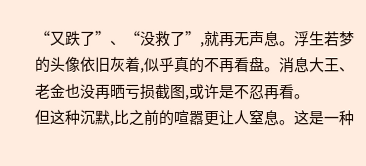“又跌了”、“没救了”,就再无声息。浮生若梦的头像依旧灰着,似乎真的不再看盘。消息大王、老金也没再晒亏损截图,或许是不忍再看。
但这种沉默,比之前的喧嚣更让人窒息。这是一种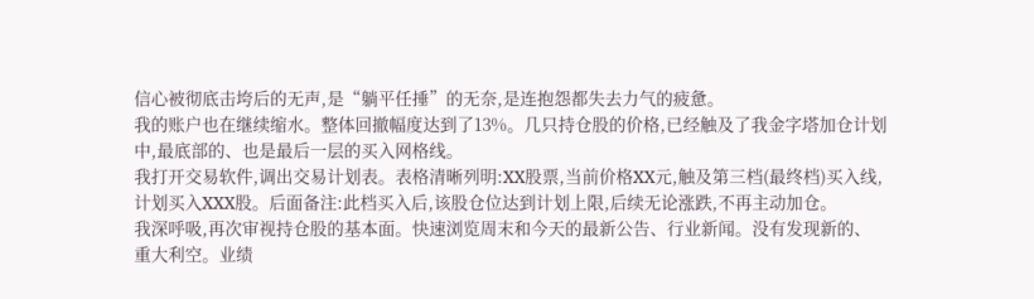信心被彻底击垮后的无声,是“躺平任捶”的无奈,是连抱怨都失去力气的疲惫。
我的账户也在继续缩水。整体回撤幅度达到了13%。几只持仓股的价格,已经触及了我金字塔加仓计划中,最底部的、也是最后一层的买入网格线。
我打开交易软件,调出交易计划表。表格清晰列明:XX股票,当前价格XX元,触及第三档(最终档)买入线,计划买入XXX股。后面备注:此档买入后,该股仓位达到计划上限,后续无论涨跌,不再主动加仓。
我深呼吸,再次审视持仓股的基本面。快速浏览周末和今天的最新公告、行业新闻。没有发现新的、重大利空。业绩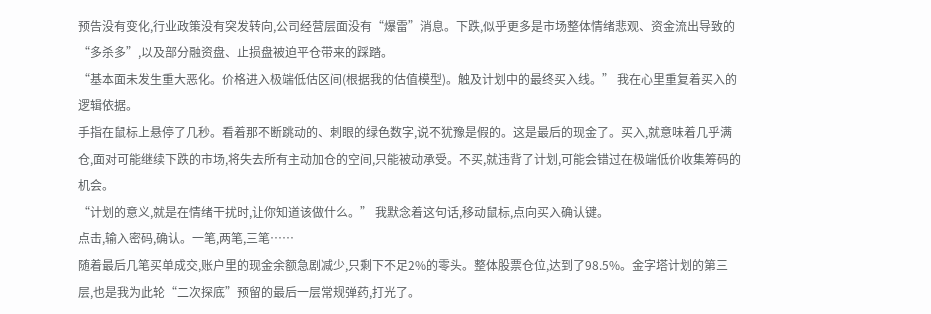预告没有变化,行业政策没有突发转向,公司经营层面没有“爆雷”消息。下跌,似乎更多是市场整体情绪悲观、资金流出导致的“多杀多”,以及部分融资盘、止损盘被迫平仓带来的踩踏。
“基本面未发生重大恶化。价格进入极端低估区间(根据我的估值模型)。触及计划中的最终买入线。” 我在心里重复着买入的逻辑依据。
手指在鼠标上悬停了几秒。看着那不断跳动的、刺眼的绿色数字,说不犹豫是假的。这是最后的现金了。买入,就意味着几乎满仓,面对可能继续下跌的市场,将失去所有主动加仓的空间,只能被动承受。不买,就违背了计划,可能会错过在极端低价收集筹码的机会。
“计划的意义,就是在情绪干扰时,让你知道该做什么。” 我默念着这句话,移动鼠标,点向买入确认键。
点击,输入密码,确认。一笔,两笔,三笔……
随着最后几笔买单成交,账户里的现金余额急剧减少,只剩下不足2%的零头。整体股票仓位,达到了98.5%。金字塔计划的第三层,也是我为此轮“二次探底”预留的最后一层常规弹药,打光了。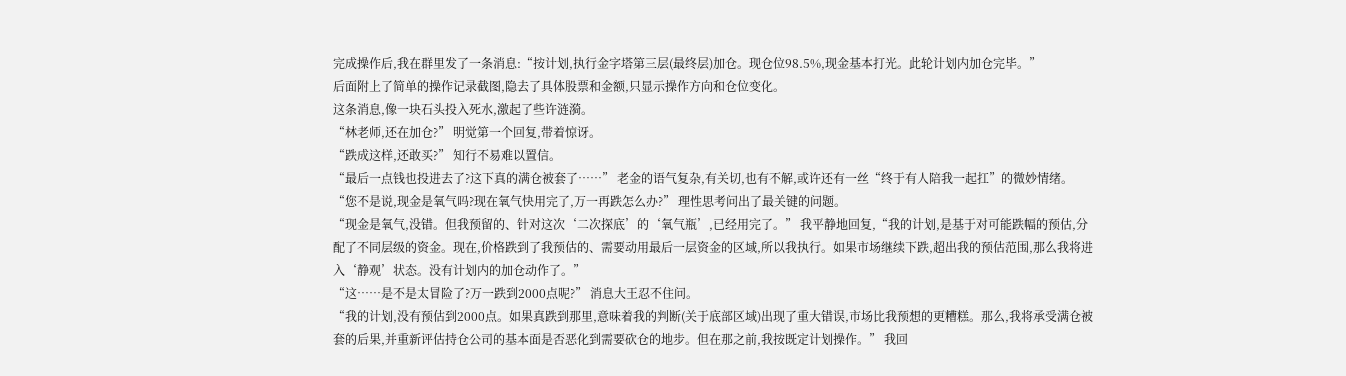完成操作后,我在群里发了一条消息:“按计划,执行金字塔第三层(最终层)加仓。现仓位98.5%,现金基本打光。此轮计划内加仓完毕。”
后面附上了简单的操作记录截图,隐去了具体股票和金额,只显示操作方向和仓位变化。
这条消息,像一块石头投入死水,激起了些许涟漪。
“林老师,还在加仓?” 明觉第一个回复,带着惊讶。
“跌成这样,还敢买?” 知行不易难以置信。
“最后一点钱也投进去了?这下真的满仓被套了……” 老金的语气复杂,有关切,也有不解,或许还有一丝“终于有人陪我一起扛”的微妙情绪。
“您不是说,现金是氧气吗?现在氧气快用完了,万一再跌怎么办?” 理性思考问出了最关键的问题。
“现金是氧气,没错。但我预留的、针对这次‘二次探底’的‘氧气瓶’,已经用完了。” 我平静地回复,“我的计划,是基于对可能跌幅的预估,分配了不同层级的资金。现在,价格跌到了我预估的、需要动用最后一层资金的区域,所以我执行。如果市场继续下跌,超出我的预估范围,那么我将进入‘静观’状态。没有计划内的加仓动作了。”
“这……是不是太冒险了?万一跌到2000点呢?” 消息大王忍不住问。
“我的计划,没有预估到2000点。如果真跌到那里,意味着我的判断(关于底部区域)出现了重大错误,市场比我预想的更糟糕。那么,我将承受满仓被套的后果,并重新评估持仓公司的基本面是否恶化到需要砍仓的地步。但在那之前,我按既定计划操作。” 我回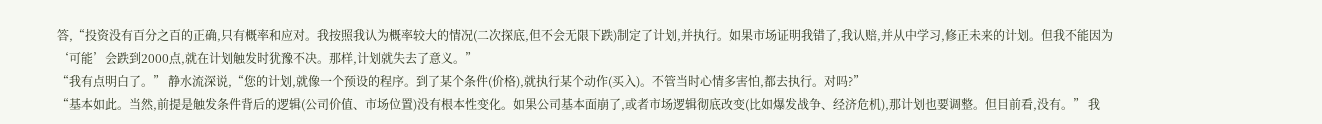答,“投资没有百分之百的正确,只有概率和应对。我按照我认为概率较大的情况(二次探底,但不会无限下跌)制定了计划,并执行。如果市场证明我错了,我认赔,并从中学习,修正未来的计划。但我不能因为‘可能’会跌到2000点,就在计划触发时犹豫不决。那样,计划就失去了意义。”
“我有点明白了。” 静水流深说,“您的计划,就像一个预设的程序。到了某个条件(价格),就执行某个动作(买入)。不管当时心情多害怕,都去执行。对吗?”
“基本如此。当然,前提是触发条件背后的逻辑(公司价值、市场位置)没有根本性变化。如果公司基本面崩了,或者市场逻辑彻底改变(比如爆发战争、经济危机),那计划也要调整。但目前看,没有。” 我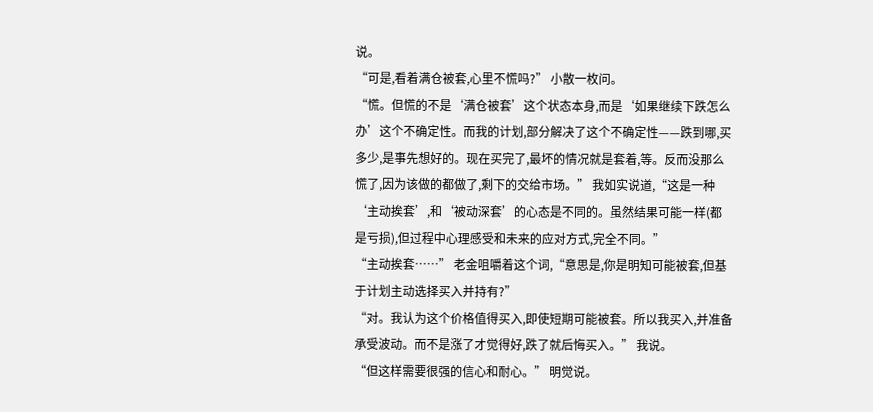说。
“可是,看着满仓被套,心里不慌吗?” 小散一枚问。
“慌。但慌的不是‘满仓被套’这个状态本身,而是‘如果继续下跌怎么办’这个不确定性。而我的计划,部分解决了这个不确定性——跌到哪,买多少,是事先想好的。现在买完了,最坏的情况就是套着,等。反而没那么慌了,因为该做的都做了,剩下的交给市场。” 我如实说道,“这是一种‘主动挨套’,和‘被动深套’的心态是不同的。虽然结果可能一样(都是亏损),但过程中心理感受和未来的应对方式,完全不同。”
“主动挨套……” 老金咀嚼着这个词,“意思是,你是明知可能被套,但基于计划主动选择买入并持有?”
“对。我认为这个价格值得买入,即使短期可能被套。所以我买入,并准备承受波动。而不是涨了才觉得好,跌了就后悔买入。” 我说。
“但这样需要很强的信心和耐心。” 明觉说。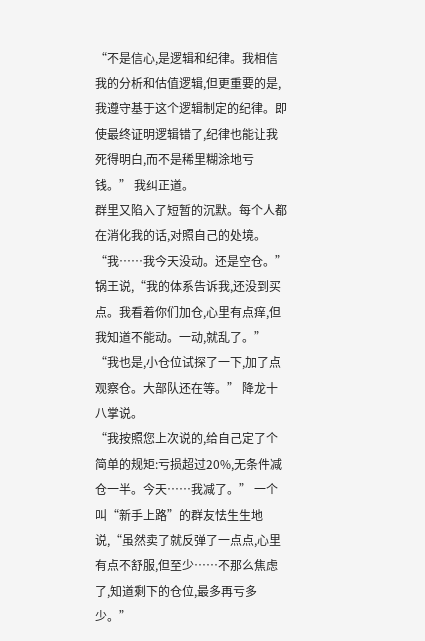“不是信心,是逻辑和纪律。我相信我的分析和估值逻辑,但更重要的是,我遵守基于这个逻辑制定的纪律。即使最终证明逻辑错了,纪律也能让我死得明白,而不是稀里糊涂地亏钱。” 我纠正道。
群里又陷入了短暂的沉默。每个人都在消化我的话,对照自己的处境。
“我……我今天没动。还是空仓。” 锅王说,“我的体系告诉我,还没到买点。我看着你们加仓,心里有点痒,但我知道不能动。一动,就乱了。”
“我也是,小仓位试探了一下,加了点观察仓。大部队还在等。” 降龙十八掌说。
“我按照您上次说的,给自己定了个简单的规矩:亏损超过20%,无条件减仓一半。今天……我减了。” 一个叫“新手上路”的群友怯生生地说,“虽然卖了就反弹了一点点,心里有点不舒服,但至少……不那么焦虑了,知道剩下的仓位,最多再亏多少。”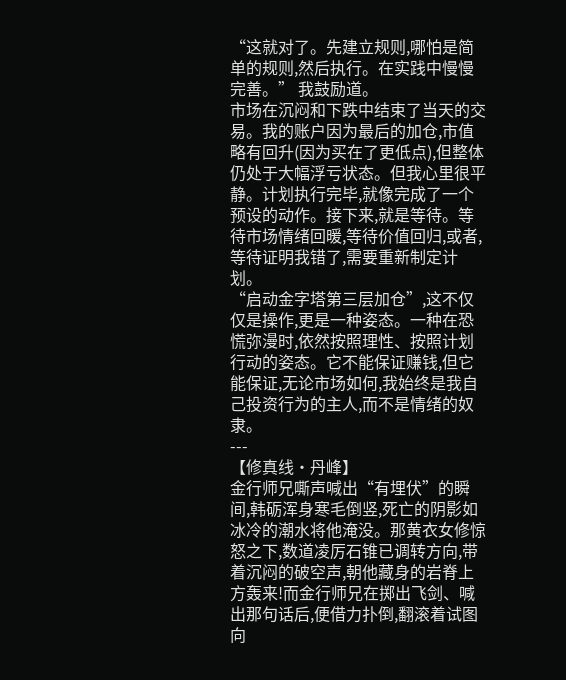“这就对了。先建立规则,哪怕是简单的规则,然后执行。在实践中慢慢完善。” 我鼓励道。
市场在沉闷和下跌中结束了当天的交易。我的账户因为最后的加仓,市值略有回升(因为买在了更低点),但整体仍处于大幅浮亏状态。但我心里很平静。计划执行完毕,就像完成了一个预设的动作。接下来,就是等待。等待市场情绪回暖,等待价值回归,或者,等待证明我错了,需要重新制定计划。
“启动金字塔第三层加仓”,这不仅仅是操作,更是一种姿态。一种在恐慌弥漫时,依然按照理性、按照计划行动的姿态。它不能保证赚钱,但它能保证,无论市场如何,我始终是我自己投资行为的主人,而不是情绪的奴隶。
---
【修真线·丹峰】
金行师兄嘶声喊出“有埋伏”的瞬间,韩砺浑身寒毛倒竖,死亡的阴影如冰冷的潮水将他淹没。那黄衣女修惊怒之下,数道凌厉石锥已调转方向,带着沉闷的破空声,朝他藏身的岩脊上方轰来!而金行师兄在掷出飞剑、喊出那句话后,便借力扑倒,翻滚着试图向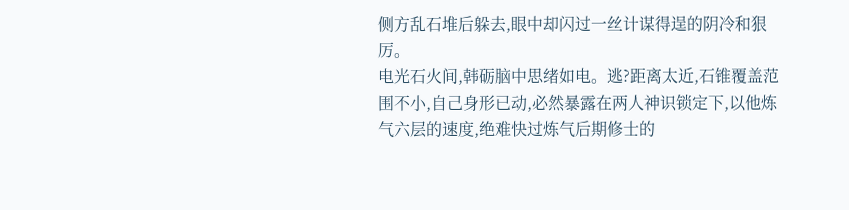侧方乱石堆后躲去,眼中却闪过一丝计谋得逞的阴冷和狠厉。
电光石火间,韩砺脑中思绪如电。逃?距离太近,石锥覆盖范围不小,自己身形已动,必然暴露在两人神识锁定下,以他炼气六层的速度,绝难快过炼气后期修士的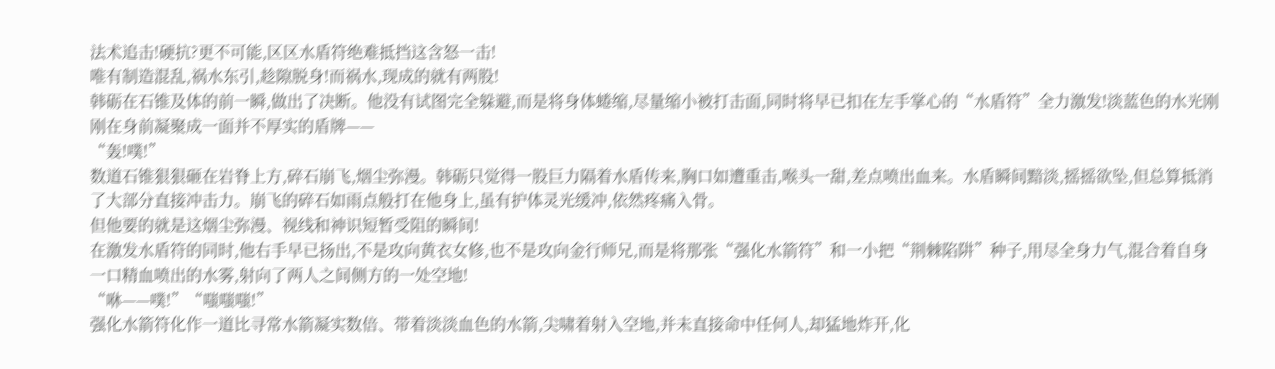法术追击!硬抗?更不可能,区区水盾符绝难抵挡这含怒一击!
唯有制造混乱,祸水东引,趁隙脱身!而祸水,现成的就有两股!
韩砺在石锥及体的前一瞬,做出了决断。他没有试图完全躲避,而是将身体蜷缩,尽量缩小被打击面,同时将早已扣在左手掌心的“水盾符”全力激发!淡蓝色的水光刚刚在身前凝聚成一面并不厚实的盾牌——
“轰!噗!”
数道石锥狠狠砸在岩脊上方,碎石崩飞,烟尘弥漫。韩砺只觉得一股巨力隔着水盾传来,胸口如遭重击,喉头一甜,差点喷出血来。水盾瞬间黯淡,摇摇欲坠,但总算抵消了大部分直接冲击力。崩飞的碎石如雨点般打在他身上,虽有护体灵光缓冲,依然疼痛入骨。
但他要的就是这烟尘弥漫、视线和神识短暂受阻的瞬间!
在激发水盾符的同时,他右手早已扬出,不是攻向黄衣女修,也不是攻向金行师兄,而是将那张“强化水箭符”和一小把“荆棘陷阱”种子,用尽全身力气,混合着自身一口精血喷出的水雾,射向了两人之间侧方的一处空地!
“咻——噗!”“嗤嗤嗤!”
强化水箭符化作一道比寻常水箭凝实数倍、带着淡淡血色的水箭,尖啸着射入空地,并未直接命中任何人,却猛地炸开,化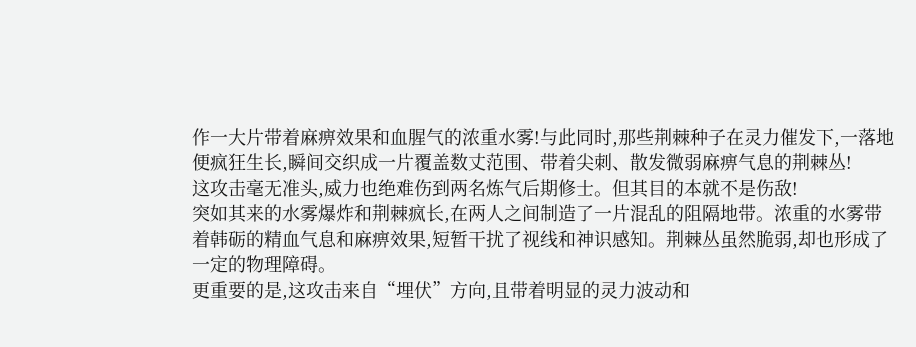作一大片带着麻痹效果和血腥气的浓重水雾!与此同时,那些荆棘种子在灵力催发下,一落地便疯狂生长,瞬间交织成一片覆盖数丈范围、带着尖刺、散发微弱麻痹气息的荆棘丛!
这攻击毫无准头,威力也绝难伤到两名炼气后期修士。但其目的本就不是伤敌!
突如其来的水雾爆炸和荆棘疯长,在两人之间制造了一片混乱的阻隔地带。浓重的水雾带着韩砺的精血气息和麻痹效果,短暂干扰了视线和神识感知。荆棘丛虽然脆弱,却也形成了一定的物理障碍。
更重要的是,这攻击来自“埋伏”方向,且带着明显的灵力波动和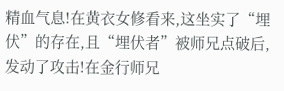精血气息!在黄衣女修看来,这坐实了“埋伏”的存在,且“埋伏者”被师兄点破后,发动了攻击!在金行师兄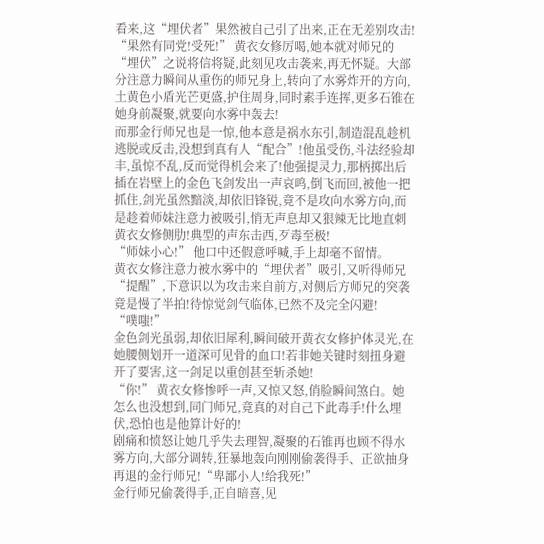看来,这“埋伏者”果然被自己引了出来,正在无差别攻击!
“果然有同党!受死!” 黄衣女修厉喝,她本就对师兄的“埋伏”之说将信将疑,此刻见攻击袭来,再无怀疑。大部分注意力瞬间从重伤的师兄身上,转向了水雾炸开的方向,土黄色小盾光芒更盛,护住周身,同时素手连挥,更多石锥在她身前凝聚,就要向水雾中轰去!
而那金行师兄也是一惊,他本意是祸水东引,制造混乱趁机逃脱或反击,没想到真有人“配合”!他虽受伤,斗法经验却丰,虽惊不乱,反而觉得机会来了!他强提灵力,那柄掷出后插在岩壁上的金色飞剑发出一声哀鸣,倒飞而回,被他一把抓住,剑光虽然黯淡,却依旧锋锐,竟不是攻向水雾方向,而是趁着师妹注意力被吸引,悄无声息却又狠辣无比地直刺黄衣女修侧肋!典型的声东击西,歹毒至极!
“师妹小心!” 他口中还假意呼喊,手上却毫不留情。
黄衣女修注意力被水雾中的“埋伏者”吸引,又听得师兄“提醒”,下意识以为攻击来自前方,对侧后方师兄的突袭竟是慢了半拍!待惊觉剑气临体,已然不及完全闪避!
“噗嗤!”
金色剑光虽弱,却依旧犀利,瞬间破开黄衣女修护体灵光,在她腰侧划开一道深可见骨的血口!若非她关键时刻扭身避开了要害,这一剑足以重创甚至斩杀她!
“你!” 黄衣女修惨呼一声,又惊又怒,俏脸瞬间煞白。她怎么也没想到,同门师兄,竟真的对自己下此毒手!什么埋伏,恐怕也是他算计好的!
剧痛和愤怒让她几乎失去理智,凝聚的石锥再也顾不得水雾方向,大部分调转,狂暴地轰向刚刚偷袭得手、正欲抽身再退的金行师兄!“卑鄙小人!给我死!”
金行师兄偷袭得手,正自暗喜,见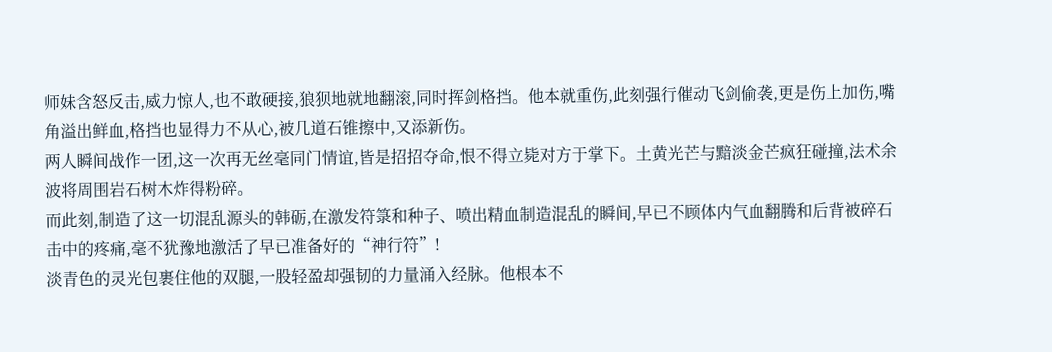师妹含怒反击,威力惊人,也不敢硬接,狼狈地就地翻滚,同时挥剑格挡。他本就重伤,此刻强行催动飞剑偷袭,更是伤上加伤,嘴角溢出鲜血,格挡也显得力不从心,被几道石锥擦中,又添新伤。
两人瞬间战作一团,这一次再无丝毫同门情谊,皆是招招夺命,恨不得立毙对方于掌下。土黄光芒与黯淡金芒疯狂碰撞,法术余波将周围岩石树木炸得粉碎。
而此刻,制造了这一切混乱源头的韩砺,在激发符箓和种子、喷出精血制造混乱的瞬间,早已不顾体内气血翻腾和后背被碎石击中的疼痛,毫不犹豫地激活了早已准备好的“神行符”!
淡青色的灵光包裹住他的双腿,一股轻盈却强韧的力量涌入经脉。他根本不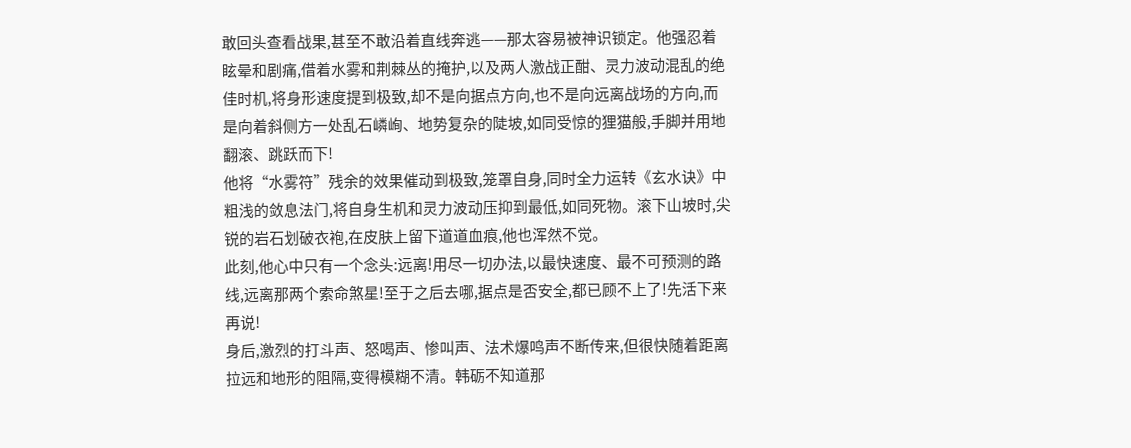敢回头查看战果,甚至不敢沿着直线奔逃——那太容易被神识锁定。他强忍着眩晕和剧痛,借着水雾和荆棘丛的掩护,以及两人激战正酣、灵力波动混乱的绝佳时机,将身形速度提到极致,却不是向据点方向,也不是向远离战场的方向,而是向着斜侧方一处乱石嶙峋、地势复杂的陡坡,如同受惊的狸猫般,手脚并用地翻滚、跳跃而下!
他将“水雾符”残余的效果催动到极致,笼罩自身,同时全力运转《玄水诀》中粗浅的敛息法门,将自身生机和灵力波动压抑到最低,如同死物。滚下山坡时,尖锐的岩石划破衣袍,在皮肤上留下道道血痕,他也浑然不觉。
此刻,他心中只有一个念头:远离!用尽一切办法,以最快速度、最不可预测的路线,远离那两个索命煞星!至于之后去哪,据点是否安全,都已顾不上了!先活下来再说!
身后,激烈的打斗声、怒喝声、惨叫声、法术爆鸣声不断传来,但很快随着距离拉远和地形的阻隔,变得模糊不清。韩砺不知道那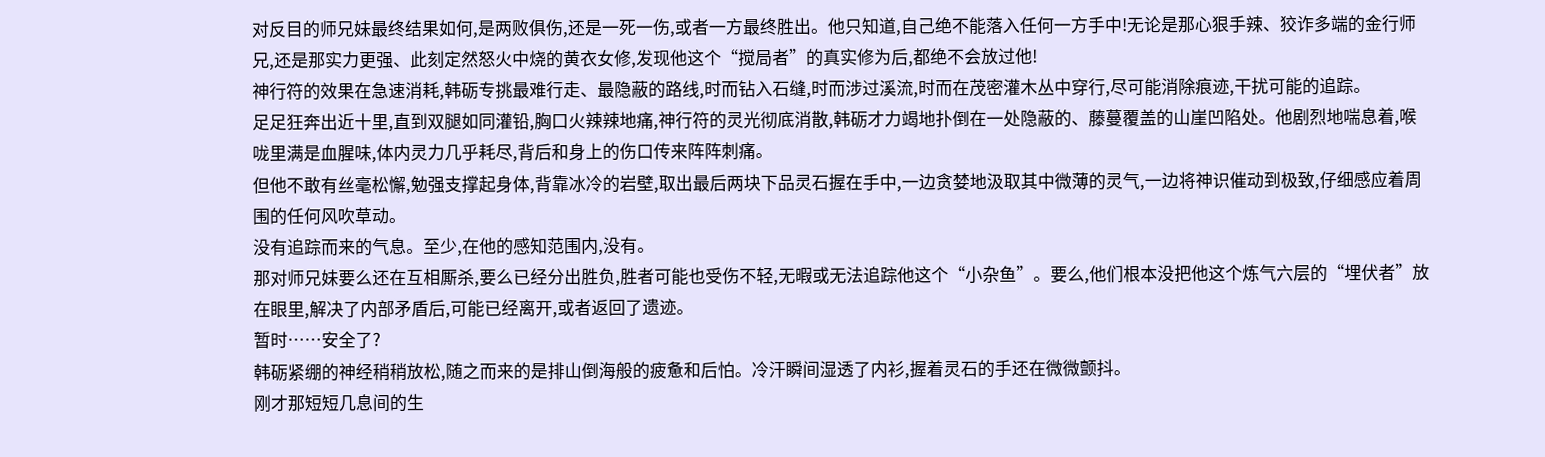对反目的师兄妹最终结果如何,是两败俱伤,还是一死一伤,或者一方最终胜出。他只知道,自己绝不能落入任何一方手中!无论是那心狠手辣、狡诈多端的金行师兄,还是那实力更强、此刻定然怒火中烧的黄衣女修,发现他这个“搅局者”的真实修为后,都绝不会放过他!
神行符的效果在急速消耗,韩砺专挑最难行走、最隐蔽的路线,时而钻入石缝,时而涉过溪流,时而在茂密灌木丛中穿行,尽可能消除痕迹,干扰可能的追踪。
足足狂奔出近十里,直到双腿如同灌铅,胸口火辣辣地痛,神行符的灵光彻底消散,韩砺才力竭地扑倒在一处隐蔽的、藤蔓覆盖的山崖凹陷处。他剧烈地喘息着,喉咙里满是血腥味,体内灵力几乎耗尽,背后和身上的伤口传来阵阵刺痛。
但他不敢有丝毫松懈,勉强支撑起身体,背靠冰冷的岩壁,取出最后两块下品灵石握在手中,一边贪婪地汲取其中微薄的灵气,一边将神识催动到极致,仔细感应着周围的任何风吹草动。
没有追踪而来的气息。至少,在他的感知范围内,没有。
那对师兄妹要么还在互相厮杀,要么已经分出胜负,胜者可能也受伤不轻,无暇或无法追踪他这个“小杂鱼”。要么,他们根本没把他这个炼气六层的“埋伏者”放在眼里,解决了内部矛盾后,可能已经离开,或者返回了遗迹。
暂时……安全了?
韩砺紧绷的神经稍稍放松,随之而来的是排山倒海般的疲惫和后怕。冷汗瞬间湿透了内衫,握着灵石的手还在微微颤抖。
刚才那短短几息间的生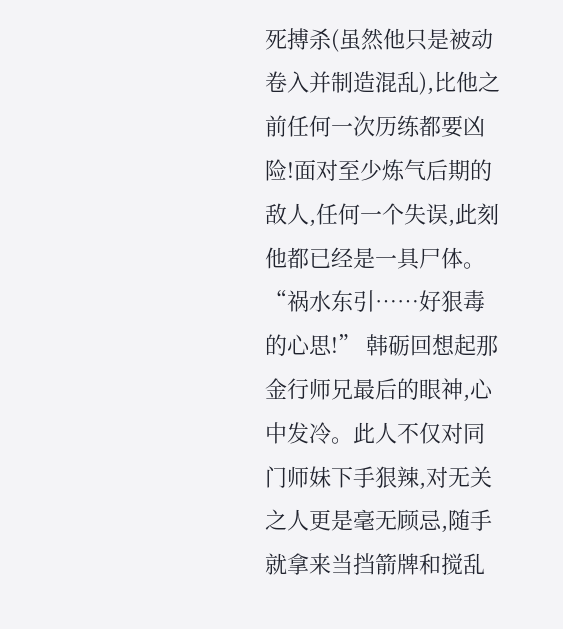死搏杀(虽然他只是被动卷入并制造混乱),比他之前任何一次历练都要凶险!面对至少炼气后期的敌人,任何一个失误,此刻他都已经是一具尸体。
“祸水东引……好狠毒的心思!” 韩砺回想起那金行师兄最后的眼神,心中发冷。此人不仅对同门师妹下手狠辣,对无关之人更是毫无顾忌,随手就拿来当挡箭牌和搅乱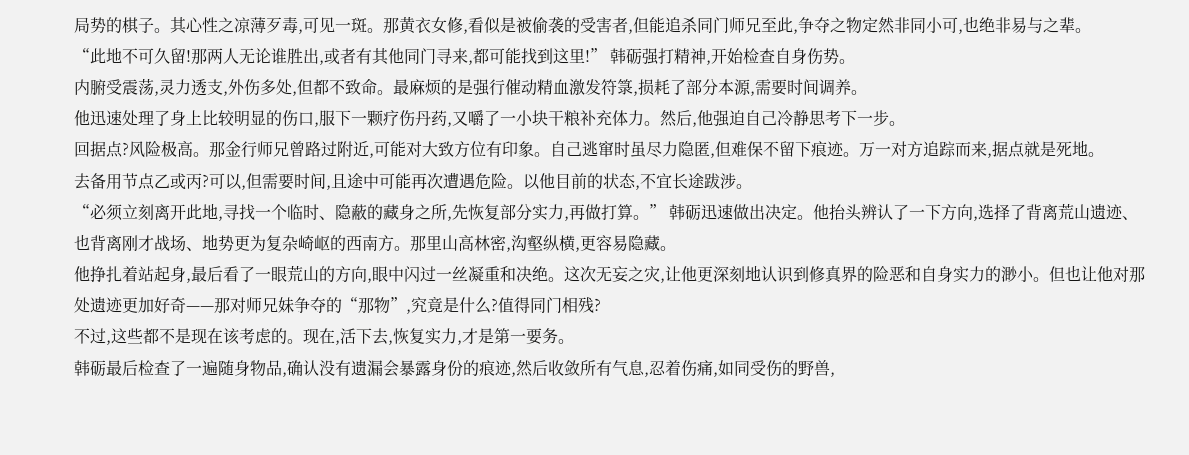局势的棋子。其心性之凉薄歹毒,可见一斑。那黄衣女修,看似是被偷袭的受害者,但能追杀同门师兄至此,争夺之物定然非同小可,也绝非易与之辈。
“此地不可久留!那两人无论谁胜出,或者有其他同门寻来,都可能找到这里!” 韩砺强打精神,开始检查自身伤势。
内腑受震荡,灵力透支,外伤多处,但都不致命。最麻烦的是强行催动精血激发符箓,损耗了部分本源,需要时间调养。
他迅速处理了身上比较明显的伤口,服下一颗疗伤丹药,又嚼了一小块干粮补充体力。然后,他强迫自己冷静思考下一步。
回据点?风险极高。那金行师兄曾路过附近,可能对大致方位有印象。自己逃窜时虽尽力隐匿,但难保不留下痕迹。万一对方追踪而来,据点就是死地。
去备用节点乙或丙?可以,但需要时间,且途中可能再次遭遇危险。以他目前的状态,不宜长途跋涉。
“必须立刻离开此地,寻找一个临时、隐蔽的藏身之所,先恢复部分实力,再做打算。” 韩砺迅速做出决定。他抬头辨认了一下方向,选择了背离荒山遗迹、也背离刚才战场、地势更为复杂崎岖的西南方。那里山高林密,沟壑纵横,更容易隐藏。
他挣扎着站起身,最后看了一眼荒山的方向,眼中闪过一丝凝重和决绝。这次无妄之灾,让他更深刻地认识到修真界的险恶和自身实力的渺小。但也让他对那处遗迹更加好奇——那对师兄妹争夺的“那物”,究竟是什么?值得同门相残?
不过,这些都不是现在该考虑的。现在,活下去,恢复实力,才是第一要务。
韩砺最后检查了一遍随身物品,确认没有遗漏会暴露身份的痕迹,然后收敛所有气息,忍着伤痛,如同受伤的野兽,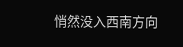悄然没入西南方向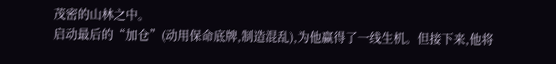茂密的山林之中。
启动最后的“加仓”(动用保命底牌,制造混乱),为他赢得了一线生机。但接下来,他将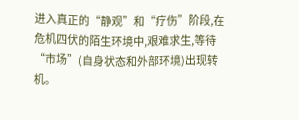进入真正的“静观”和“疗伤”阶段,在危机四伏的陌生环境中,艰难求生,等待“市场”(自身状态和外部环境)出现转机。